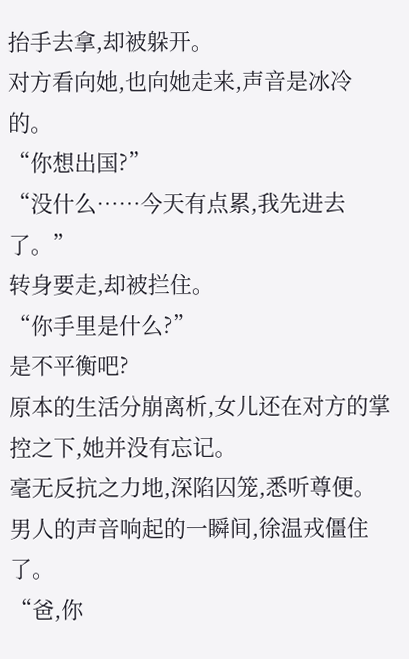抬手去拿,却被躲开。
对方看向她,也向她走来,声音是冰冷的。
“你想出国?”
“没什么……今天有点累,我先进去了。”
转身要走,却被拦住。
“你手里是什么?”
是不平衡吧?
原本的生活分崩离析,女儿还在对方的掌控之下,她并没有忘记。
毫无反抗之力地,深陷囚笼,悉听尊便。
男人的声音响起的一瞬间,徐温戎僵住了。
“爸,你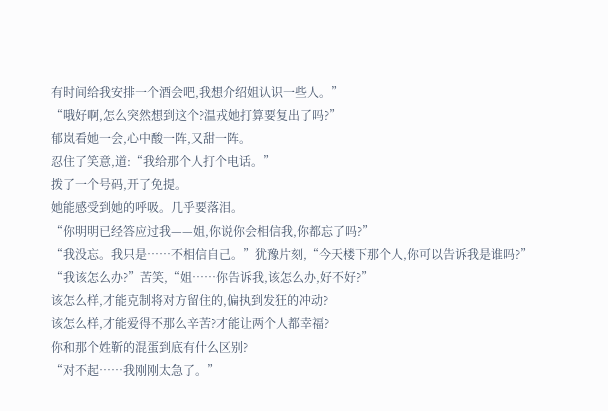有时间给我安排一个酒会吧,我想介绍姐认识一些人。”
“哦好啊,怎么突然想到这个?温戎她打算要复出了吗?”
郁岚看她一会,心中酸一阵,又甜一阵。
忍住了笑意,道:“我给那个人打个电话。”
拨了一个号码,开了免提。
她能感受到她的呼吸。几乎要落泪。
“你明明已经答应过我——姐,你说你会相信我,你都忘了吗?”
“我没忘。我只是……不相信自己。”犹豫片刻,“今天楼下那个人,你可以告诉我是谁吗?”
“我该怎么办?”苦笑,“姐……你告诉我,该怎么办,好不好?”
该怎么样,才能克制将对方留住的,偏执到发狂的冲动?
该怎么样,才能爱得不那么辛苦?才能让两个人都幸福?
你和那个姓靳的混蛋到底有什么区别?
“对不起……我刚刚太急了。”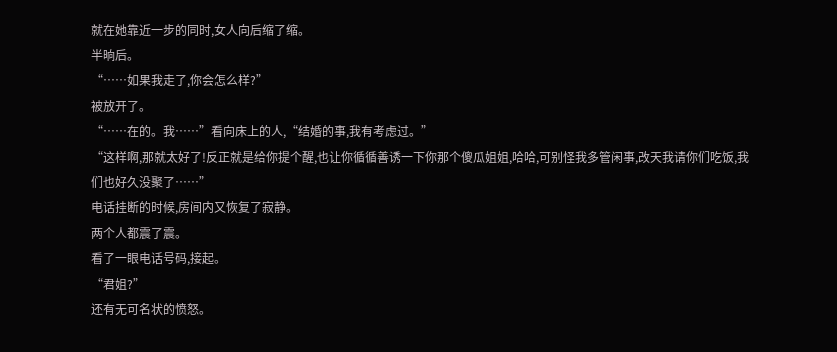就在她靠近一步的同时,女人向后缩了缩。
半晌后。
“……如果我走了,你会怎么样?”
被放开了。
“……在的。我……”看向床上的人,“结婚的事,我有考虑过。”
“这样啊,那就太好了!反正就是给你提个醒,也让你循循善诱一下你那个傻瓜姐姐,哈哈,可别怪我多管闲事,改天我请你们吃饭,我们也好久没聚了……”
电话挂断的时候,房间内又恢复了寂静。
两个人都震了震。
看了一眼电话号码,接起。
“君姐?”
还有无可名状的愤怒。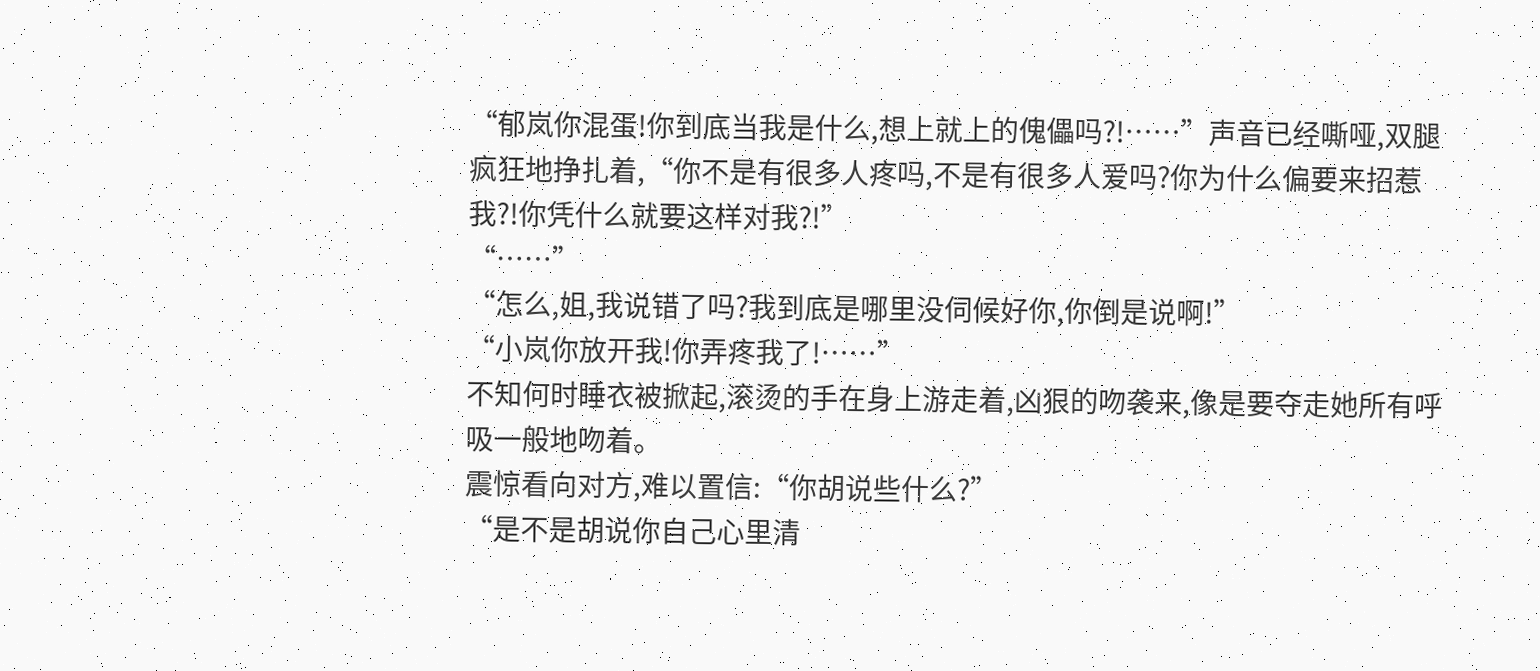“郁岚你混蛋!你到底当我是什么,想上就上的傀儡吗?!……”声音已经嘶哑,双腿疯狂地挣扎着,“你不是有很多人疼吗,不是有很多人爱吗?你为什么偏要来招惹我?!你凭什么就要这样对我?!”
“……”
“怎么,姐,我说错了吗?我到底是哪里没伺候好你,你倒是说啊!”
“小岚你放开我!你弄疼我了!……”
不知何时睡衣被掀起,滚烫的手在身上游走着,凶狠的吻袭来,像是要夺走她所有呼吸一般地吻着。
震惊看向对方,难以置信:“你胡说些什么?”
“是不是胡说你自己心里清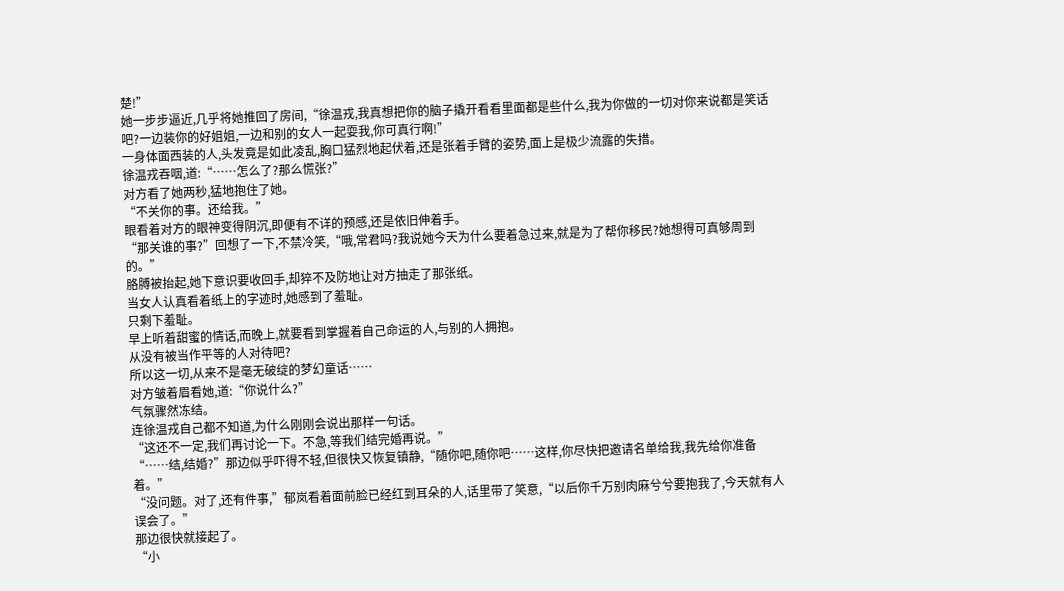楚!”
她一步步逼近,几乎将她推回了房间,“徐温戎,我真想把你的脑子撬开看看里面都是些什么,我为你做的一切对你来说都是笑话吧?一边装你的好姐姐,一边和别的女人一起耍我,你可真行啊!”
一身体面西装的人,头发竟是如此凌乱,胸口猛烈地起伏着,还是张着手臂的姿势,面上是极少流露的失措。
徐温戎吞咽,道:“……怎么了?那么慌张?”
对方看了她两秒,猛地抱住了她。
“不关你的事。还给我。”
眼看着对方的眼神变得阴沉,即便有不详的预感,还是依旧伸着手。
“那关谁的事?”回想了一下,不禁冷笑,“哦,常君吗?我说她今天为什么要着急过来,就是为了帮你移民?她想得可真够周到的。”
胳膊被抬起,她下意识要收回手,却猝不及防地让对方抽走了那张纸。
当女人认真看着纸上的字迹时,她感到了羞耻。
只剩下羞耻。
早上听着甜蜜的情话,而晚上,就要看到掌握着自己命运的人,与别的人拥抱。
从没有被当作平等的人对待吧?
所以这一切,从来不是毫无破绽的梦幻童话……
对方皱着眉看她,道:“你说什么?”
气氛骤然冻结。
连徐温戎自己都不知道,为什么刚刚会说出那样一句话。
“这还不一定,我们再讨论一下。不急,等我们结完婚再说。”
“……结,结婚?”那边似乎吓得不轻,但很快又恢复镇静,“随你吧,随你吧……这样,你尽快把邀请名单给我,我先给你准备着。”
“没问题。对了,还有件事,”郁岚看着面前脸已经红到耳朵的人,话里带了笑意,“以后你千万别肉麻兮兮要抱我了,今天就有人误会了。”
那边很快就接起了。
“小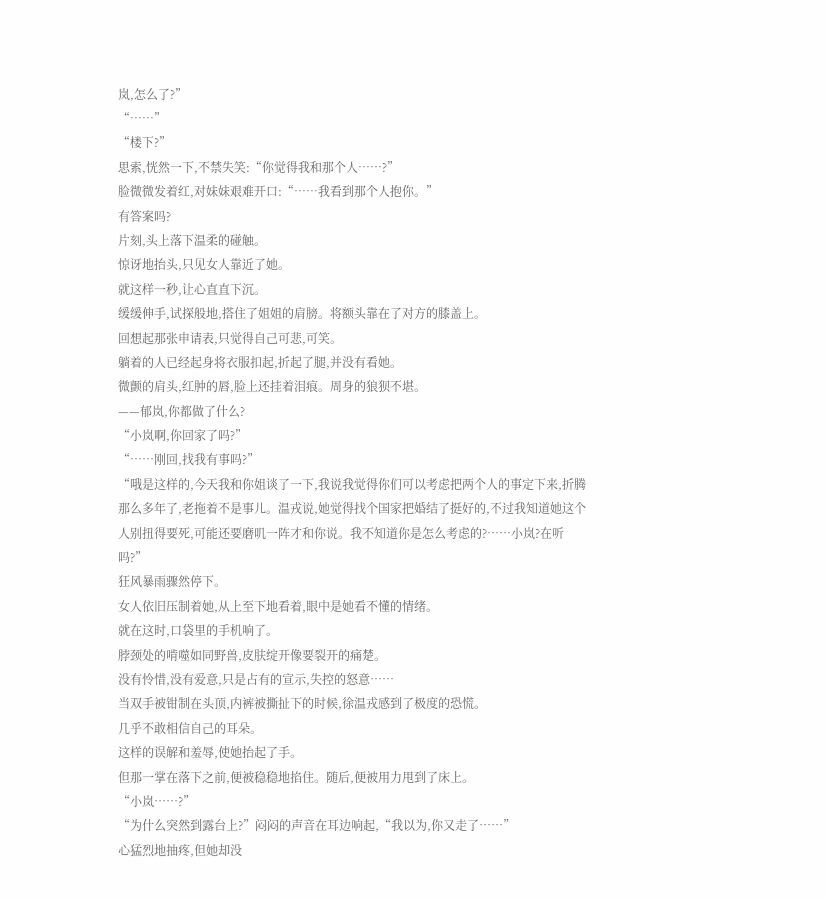岚,怎么了?”
“……”
“楼下?”
思索,恍然一下,不禁失笑:“你觉得我和那个人……?”
脸微微发着红,对妹妹艰难开口:“……我看到那个人抱你。”
有答案吗?
片刻,头上落下温柔的碰触。
惊讶地抬头,只见女人靠近了她。
就这样一秒,让心直直下沉。
缓缓伸手,试探般地,搭住了姐姐的肩膀。将额头靠在了对方的膝盖上。
回想起那张申请表,只觉得自己可悲,可笑。
躺着的人已经起身将衣服扣起,折起了腿,并没有看她。
微颤的肩头,红肿的唇,脸上还挂着泪痕。周身的狼狈不堪。
——郁岚,你都做了什么?
“小岚啊,你回家了吗?”
“……刚回,找我有事吗?”
“哦是这样的,今天我和你姐谈了一下,我说我觉得你们可以考虑把两个人的事定下来,折腾那么多年了,老拖着不是事儿。温戎说,她觉得找个国家把婚结了挺好的,不过我知道她这个人别扭得要死,可能还要磨叽一阵才和你说。我不知道你是怎么考虑的?……小岚?在听吗?”
狂风暴雨骤然停下。
女人依旧压制着她,从上至下地看着,眼中是她看不懂的情绪。
就在这时,口袋里的手机响了。
脖颈处的啃噬如同野兽,皮肤绽开像要裂开的痛楚。
没有怜惜,没有爱意,只是占有的宣示,失控的怒意……
当双手被钳制在头顶,内裤被撕扯下的时候,徐温戎感到了极度的恐慌。
几乎不敢相信自己的耳朵。
这样的误解和羞辱,使她抬起了手。
但那一掌在落下之前,便被稳稳地掐住。随后,便被用力甩到了床上。
“小岚……?”
“为什么突然到露台上?”闷闷的声音在耳边响起,“我以为,你又走了……”
心猛烈地抽疼,但她却没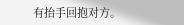有抬手回抱对方。